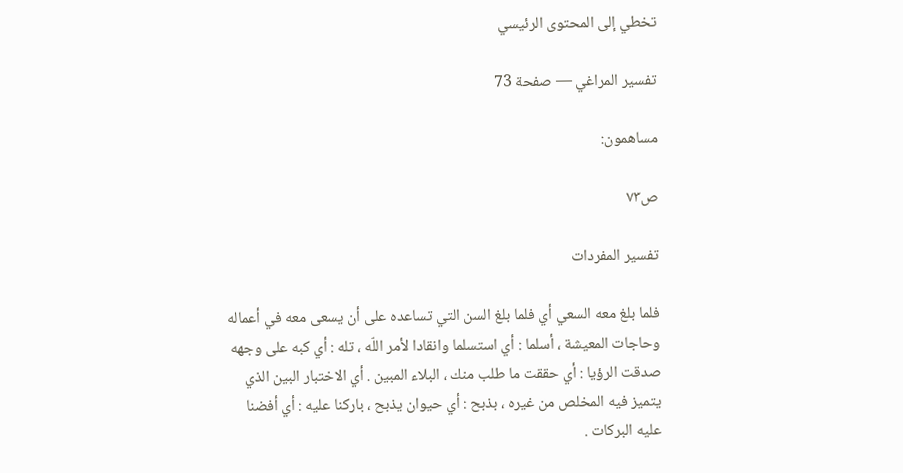تخطي إلى المحتوى الرئيسي

تفسير المراغي — صفحة 73

مساهمون:

ص٧٣

تفسير المفردات

فلما بلغ معه السعي أي فلما بلغ السن التي تساعده على أن يسعى معه في أعماله وحاجات المعيشة ، أسلما : أي استسلما وانقادا لأمر اللّه ، تله : أي كبه على وجهه صدقت الرؤيا : أي حققت ما طلب منك ، البلاء المبين . أي الاختبار البين الذي يتميز فيه المخلص من غيره ، بذبح : أي حيوان يذبح ، باركنا عليه : أي أفضنا عليه البركات .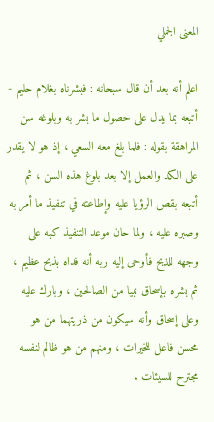المعنى الجملي

اعلم أنه بعد أن قال سبحانه : فبشرناه بغلام حليم - أتبعه بما يدل على حصول ما بشر به وبلوغه سن المراهقة بقوله : فلما بلغ معه السعي ، إذ هو لا يقدر على الكد والعمل إلا بعد بلوغ هذه السن ، ثم أتبعه بقص الرؤيا عليه وإطاعته في تنفيذ ما أمر به وصبره عليه ، ولما حان موعد التنفيذ كبه على وجهه للذبح فأوحى إليه ربه أنه فداه بذبح عظيم ، ثم بشره بإسحاق نبيا من الصالحين ، وبارك عليه وعلى إسحاق وأنه سيكون من ذريتهما من هو محسن فاعل للخيرات ، ومنهم من هو ظالم لنفسه مجترح للسيئات .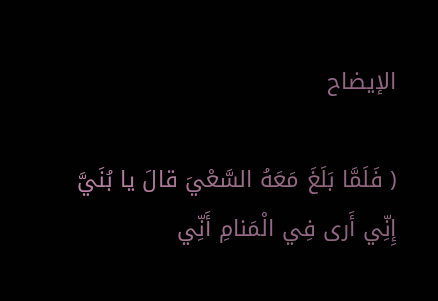الإيضاح

( فَلَمَّا بَلَغَ مَعَهُ السَّعْيَ قالَ يا بُنَيَّ إِنِّي أَرى فِي الْمَنامِ أَنِّي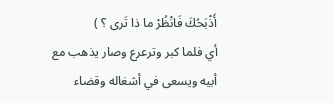أَذْبَحُكَ فَانْظُرْ ما ذا تَرى ؟ )
أي فلما كبر وترعرع وصار يذهب مع أبيه ويسعى في أشغاله وقضاء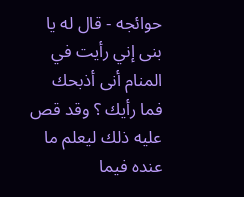حوائجه - قال له يا بنى إني رأيت في المنام أنى أذبحك فما رأيك ؟ وقد قص عليه ذلك ليعلم ما عنده فيما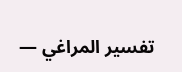تفسير المراغي —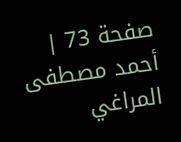صفحة 73 | أحمد مصطفى المراغي